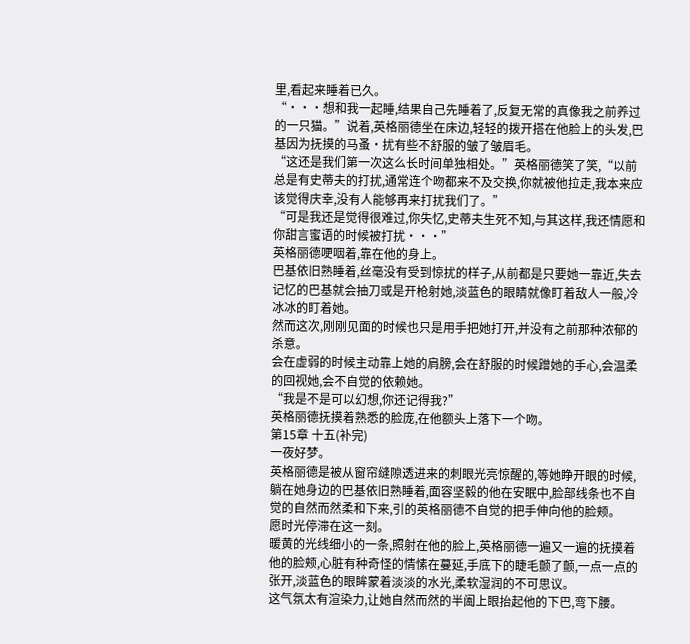里,看起来睡着已久。
“···想和我一起睡,结果自己先睡着了,反复无常的真像我之前养过的一只猫。”说着,英格丽德坐在床边,轻轻的拨开搭在他脸上的头发,巴基因为抚摸的马蚤·扰有些不舒服的皱了皱眉毛。
“这还是我们第一次这么长时间单独相处。”英格丽德笑了笑,“以前总是有史蒂夫的打扰,通常连个吻都来不及交换,你就被他拉走,我本来应该觉得庆幸,没有人能够再来打扰我们了。”
“可是我还是觉得很难过,你失忆,史蒂夫生死不知,与其这样,我还情愿和你甜言蜜语的时候被打扰···”
英格丽德哽咽着,靠在他的身上。
巴基依旧熟睡着,丝毫没有受到惊扰的样子,从前都是只要她一靠近,失去记忆的巴基就会抽刀或是开枪射她,淡蓝色的眼睛就像盯着敌人一般,冷冰冰的盯着她。
然而这次,刚刚见面的时候也只是用手把她打开,并没有之前那种浓郁的杀意。
会在虚弱的时候主动靠上她的肩膀,会在舒服的时候蹭她的手心,会温柔的回视她,会不自觉的依赖她。
“我是不是可以幻想,你还记得我?”
英格丽德抚摸着熟悉的脸庞,在他额头上落下一个吻。
第15章 十五(补完)
一夜好梦。
英格丽德是被从窗帘缝隙透进来的刺眼光亮惊醒的,等她睁开眼的时候,躺在她身边的巴基依旧熟睡着,面容坚毅的他在安眠中,脸部线条也不自觉的自然而然柔和下来,引的英格丽德不自觉的把手伸向他的脸颊。
愿时光停滞在这一刻。
暖黄的光线细小的一条,照射在他的脸上,英格丽德一遍又一遍的抚摸着他的脸颊,心脏有种奇怪的情愫在蔓延,手底下的睫毛颤了颤,一点一点的张开,淡蓝色的眼眸蒙着淡淡的水光,柔软湿润的不可思议。
这气氛太有渲染力,让她自然而然的半阖上眼抬起他的下巴,弯下腰。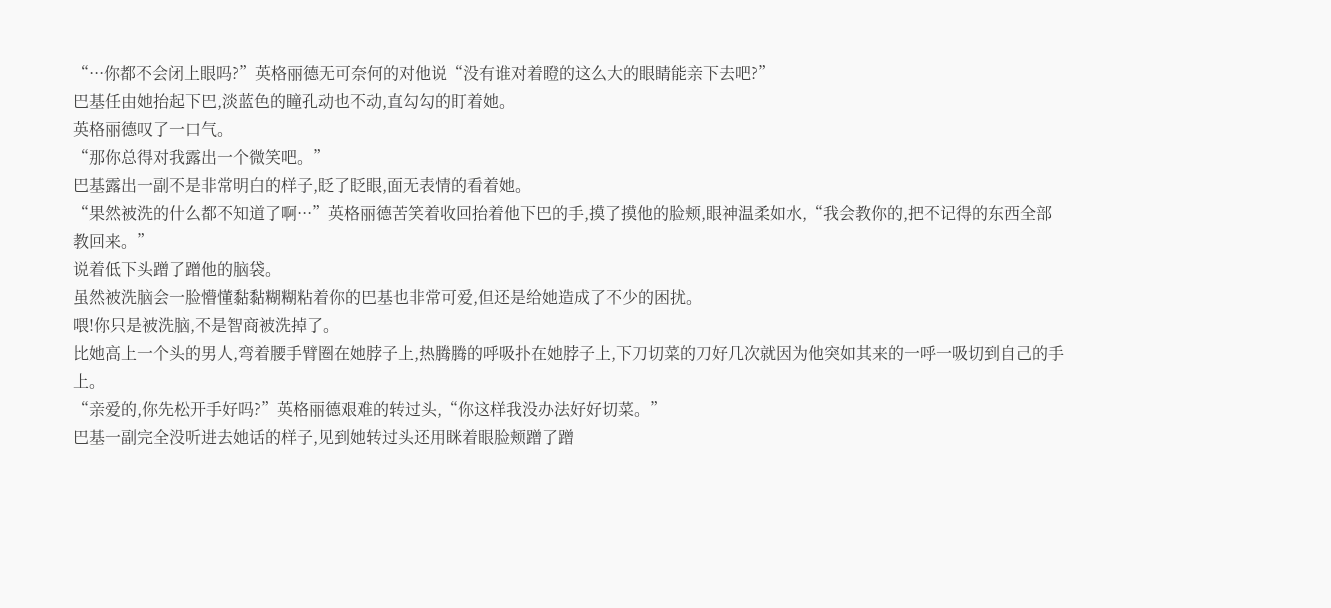“···你都不会闭上眼吗?”英格丽德无可奈何的对他说“没有谁对着瞪的这么大的眼睛能亲下去吧?”
巴基任由她抬起下巴,淡蓝色的瞳孔动也不动,直勾勾的盯着她。
英格丽德叹了一口气。
“那你总得对我露出一个微笑吧。”
巴基露出一副不是非常明白的样子,眨了眨眼,面无表情的看着她。
“果然被洗的什么都不知道了啊···”英格丽德苦笑着收回抬着他下巴的手,摸了摸他的脸颊,眼神温柔如水,“我会教你的,把不记得的东西全部教回来。”
说着低下头蹭了蹭他的脑袋。
虽然被洗脑会一脸懵懂黏黏糊糊粘着你的巴基也非常可爱,但还是给她造成了不少的困扰。
喂!你只是被洗脑,不是智商被洗掉了。
比她高上一个头的男人,弯着腰手臂圈在她脖子上,热腾腾的呼吸扑在她脖子上,下刀切菜的刀好几次就因为他突如其来的一呼一吸切到自己的手上。
“亲爱的,你先松开手好吗?”英格丽德艰难的转过头,“你这样我没办法好好切菜。”
巴基一副完全没听进去她话的样子,见到她转过头还用眯着眼脸颊蹭了蹭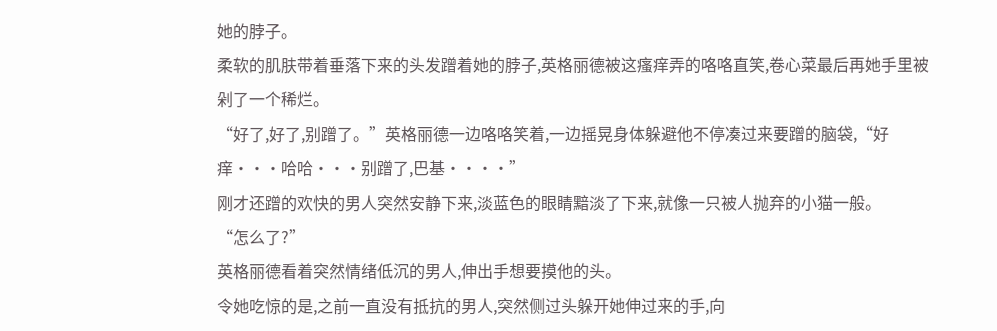她的脖子。
柔软的肌肤带着垂落下来的头发蹭着她的脖子,英格丽德被这瘙痒弄的咯咯直笑,卷心菜最后再她手里被剁了一个稀烂。
“好了,好了,别蹭了。”英格丽德一边咯咯笑着,一边摇晃身体躲避他不停凑过来要蹭的脑袋,“好痒···哈哈···别蹭了,巴基····”
刚才还蹭的欢快的男人突然安静下来,淡蓝色的眼睛黯淡了下来,就像一只被人抛弃的小猫一般。
“怎么了?”
英格丽德看着突然情绪低沉的男人,伸出手想要摸他的头。
令她吃惊的是,之前一直没有抵抗的男人,突然侧过头躲开她伸过来的手,向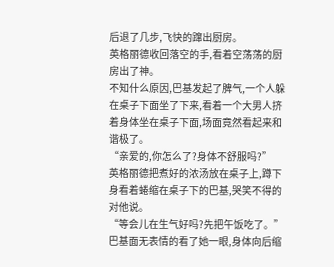后退了几步,飞快的蹿出厨房。
英格丽德收回落空的手,看着空荡荡的厨房出了神。
不知什么原因,巴基发起了脾气,一个人躲在桌子下面坐了下来,看着一个大男人挤着身体坐在桌子下面,场面竟然看起来和谐极了。
“亲爱的,你怎么了?身体不舒服吗?”
英格丽德把煮好的浓汤放在桌子上,蹲下身看着蜷缩在桌子下的巴基,哭笑不得的对他说。
“等会儿在生气好吗?先把午饭吃了。”
巴基面无表情的看了她一眼,身体向后缩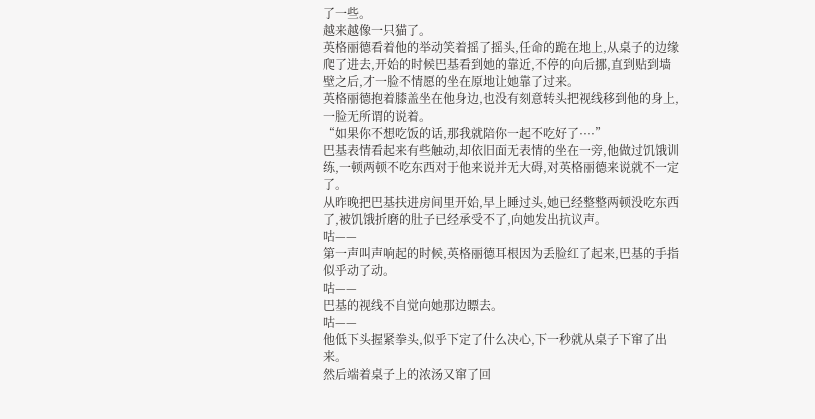了一些。
越来越像一只猫了。
英格丽德看着他的举动笑着摇了摇头,任命的跪在地上,从桌子的边缘爬了进去,开始的时候巴基看到她的靠近,不停的向后挪,直到贴到墙壁之后,才一脸不情愿的坐在原地让她靠了过来。
英格丽德抱着膝盖坐在他身边,也没有刻意转头把视线移到他的身上,一脸无所谓的说着。
“如果你不想吃饭的话,那我就陪你一起不吃好了····”
巴基表情看起来有些触动,却依旧面无表情的坐在一旁,他做过饥饿训练,一顿两顿不吃东西对于他来说并无大碍,对英格丽德来说就不一定了。
从昨晚把巴基扶进房间里开始,早上睡过头,她已经整整两顿没吃东西了,被饥饿折磨的肚子已经承受不了,向她发出抗议声。
咕——
第一声叫声响起的时候,英格丽德耳根因为丢脸红了起来,巴基的手指似乎动了动。
咕——
巴基的视线不自觉向她那边瞟去。
咕——
他低下头握紧拳头,似乎下定了什么决心,下一秒就从桌子下窜了出来。
然后端着桌子上的浓汤又窜了回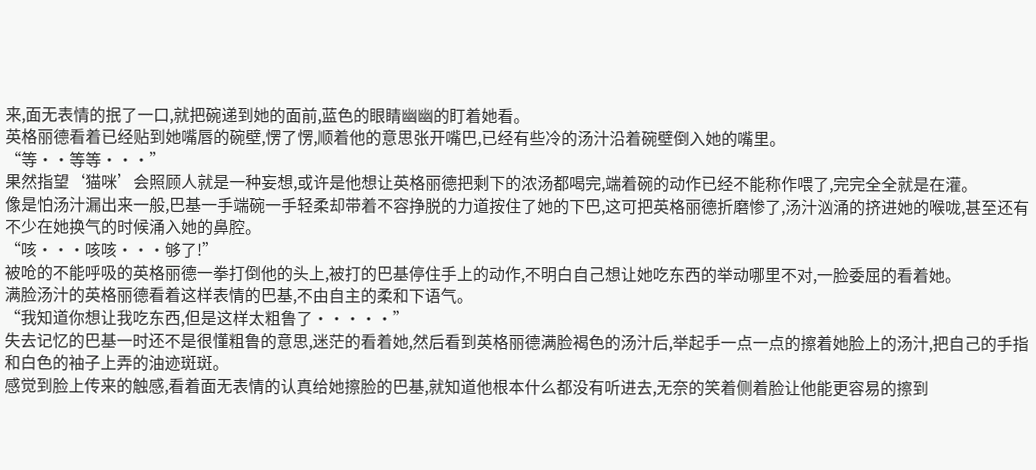来,面无表情的抿了一口,就把碗递到她的面前,蓝色的眼睛幽幽的盯着她看。
英格丽德看着已经贴到她嘴唇的碗壁,愣了愣,顺着他的意思张开嘴巴,已经有些冷的汤汁沿着碗壁倒入她的嘴里。
“等··等等···”
果然指望‘猫咪’会照顾人就是一种妄想,或许是他想让英格丽德把剩下的浓汤都喝完,端着碗的动作已经不能称作喂了,完完全全就是在灌。
像是怕汤汁漏出来一般,巴基一手端碗一手轻柔却带着不容挣脱的力道按住了她的下巴,这可把英格丽德折磨惨了,汤汁汹涌的挤进她的喉咙,甚至还有不少在她换气的时候涌入她的鼻腔。
“咳···咳咳···够了!”
被呛的不能呼吸的英格丽德一拳打倒他的头上,被打的巴基停住手上的动作,不明白自己想让她吃东西的举动哪里不对,一脸委屈的看着她。
满脸汤汁的英格丽德看着这样表情的巴基,不由自主的柔和下语气。
“我知道你想让我吃东西,但是这样太粗鲁了·····”
失去记忆的巴基一时还不是很懂粗鲁的意思,迷茫的看着她,然后看到英格丽德满脸褐色的汤汁后,举起手一点一点的擦着她脸上的汤汁,把自己的手指和白色的袖子上弄的油迹斑斑。
感觉到脸上传来的触感,看着面无表情的认真给她擦脸的巴基,就知道他根本什么都没有听进去,无奈的笑着侧着脸让他能更容易的擦到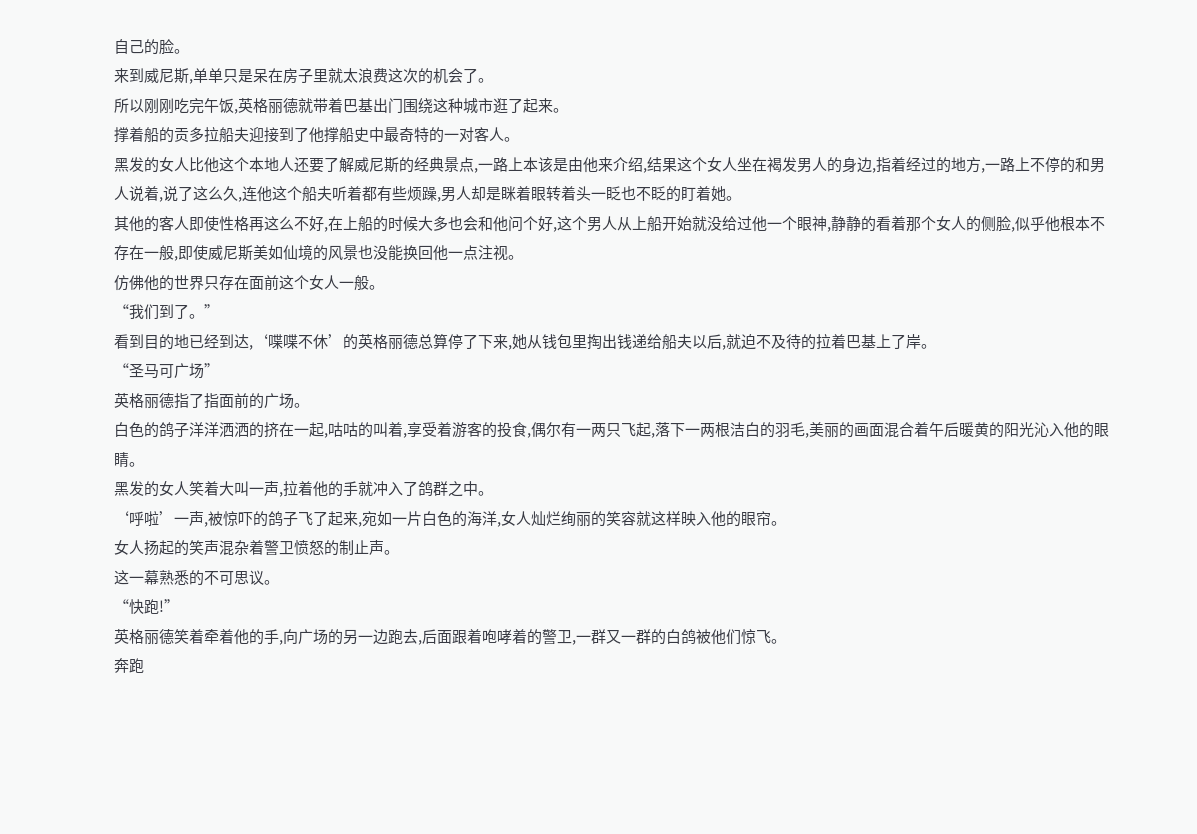自己的脸。
来到威尼斯,单单只是呆在房子里就太浪费这次的机会了。
所以刚刚吃完午饭,英格丽德就带着巴基出门围绕这种城市逛了起来。
撑着船的贡多拉船夫迎接到了他撑船史中最奇特的一对客人。
黑发的女人比他这个本地人还要了解威尼斯的经典景点,一路上本该是由他来介绍,结果这个女人坐在褐发男人的身边,指着经过的地方,一路上不停的和男人说着,说了这么久,连他这个船夫听着都有些烦躁,男人却是眯着眼转着头一眨也不眨的盯着她。
其他的客人即使性格再这么不好,在上船的时候大多也会和他问个好,这个男人从上船开始就没给过他一个眼神,静静的看着那个女人的侧脸,似乎他根本不存在一般,即使威尼斯美如仙境的风景也没能换回他一点注视。
仿佛他的世界只存在面前这个女人一般。
“我们到了。”
看到目的地已经到达,‘喋喋不休’的英格丽德总算停了下来,她从钱包里掏出钱递给船夫以后,就迫不及待的拉着巴基上了岸。
“圣马可广场”
英格丽德指了指面前的广场。
白色的鸽子洋洋洒洒的挤在一起,咕咕的叫着,享受着游客的投食,偶尔有一两只飞起,落下一两根洁白的羽毛,美丽的画面混合着午后暖黄的阳光沁入他的眼睛。
黑发的女人笑着大叫一声,拉着他的手就冲入了鸽群之中。
‘呼啦’一声,被惊吓的鸽子飞了起来,宛如一片白色的海洋,女人灿烂绚丽的笑容就这样映入他的眼帘。
女人扬起的笑声混杂着警卫愤怒的制止声。
这一幕熟悉的不可思议。
“快跑!”
英格丽德笑着牵着他的手,向广场的另一边跑去,后面跟着咆哮着的警卫,一群又一群的白鸽被他们惊飞。
奔跑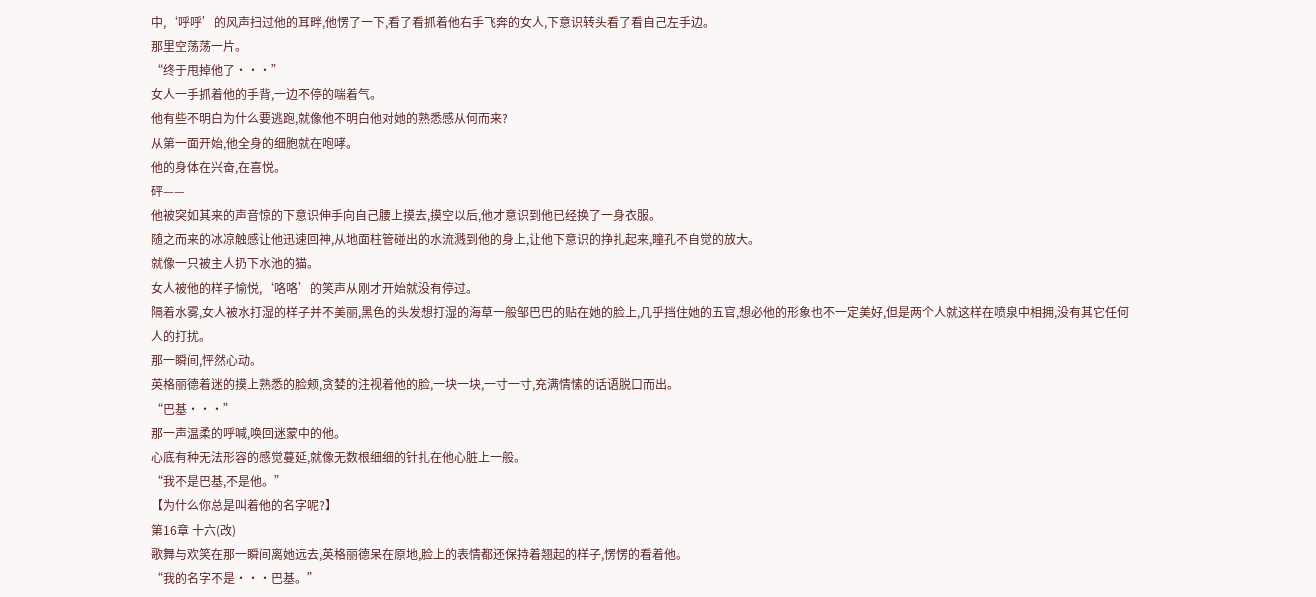中,‘呼呼’的风声扫过他的耳畔,他愣了一下,看了看抓着他右手飞奔的女人,下意识转头看了看自己左手边。
那里空荡荡一片。
“终于甩掉他了···”
女人一手抓着他的手背,一边不停的喘着气。
他有些不明白为什么要逃跑,就像他不明白他对她的熟悉感从何而来?
从第一面开始,他全身的细胞就在咆哮。
他的身体在兴奋,在喜悦。
砰——
他被突如其来的声音惊的下意识伸手向自己腰上摸去,摸空以后,他才意识到他已经换了一身衣服。
随之而来的冰凉触感让他迅速回神,从地面柱管碰出的水流溅到他的身上,让他下意识的挣扎起来,瞳孔不自觉的放大。
就像一只被主人扔下水池的猫。
女人被他的样子愉悦,‘咯咯’的笑声从刚才开始就没有停过。
隔着水雾,女人被水打湿的样子并不美丽,黑色的头发想打湿的海草一般邹巴巴的贴在她的脸上,几乎挡住她的五官,想必他的形象也不一定美好,但是两个人就这样在喷泉中相拥,没有其它任何人的打扰。
那一瞬间,怦然心动。
英格丽德着迷的摸上熟悉的脸颊,贪婪的注视着他的脸,一块一块,一寸一寸,充满情愫的话语脱口而出。
“巴基···”
那一声温柔的呼喊,唤回迷蒙中的他。
心底有种无法形容的感觉蔓延,就像无数根细细的针扎在他心脏上一般。
“我不是巴基,不是他。”
【为什么你总是叫着他的名字呢?】
第16章 十六(改)
歌舞与欢笑在那一瞬间离她远去,英格丽德呆在原地,脸上的表情都还保持着翘起的样子,愣愣的看着他。
“我的名字不是···巴基。”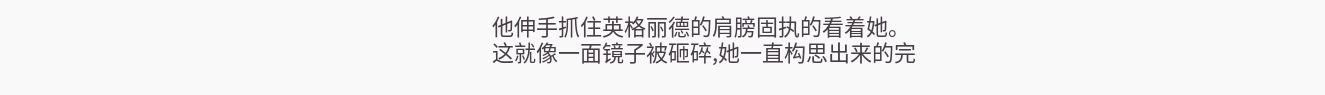他伸手抓住英格丽德的肩膀固执的看着她。
这就像一面镜子被砸碎,她一直构思出来的完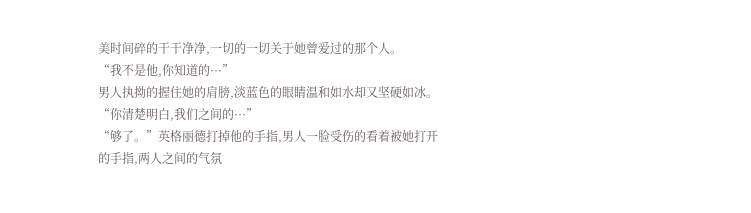美时间碎的干干净净,一切的一切关于她曾爱过的那个人。
“我不是他,你知道的···”
男人执拗的握住她的肩膀,淡蓝色的眼睛温和如水却又坚硬如冰。
“你清楚明白,我们之间的···”
“够了。”英格丽德打掉他的手指,男人一脸受伤的看着被她打开的手指,两人之间的气氛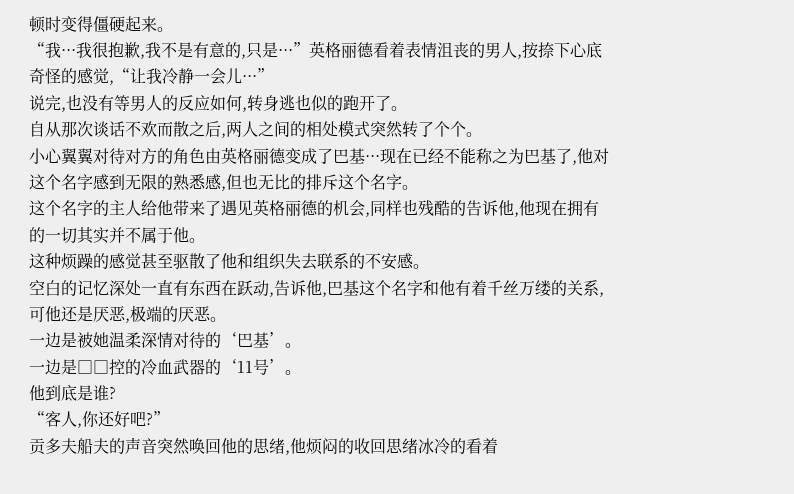顿时变得僵硬起来。
“我···我很抱歉,我不是有意的,只是···”英格丽德看着表情沮丧的男人,按捺下心底奇怪的感觉,“让我冷静一会儿···”
说完,也没有等男人的反应如何,转身逃也似的跑开了。
自从那次谈话不欢而散之后,两人之间的相处模式突然转了个个。
小心翼翼对待对方的角色由英格丽德变成了巴基···现在已经不能称之为巴基了,他对这个名字感到无限的熟悉感,但也无比的排斥这个名字。
这个名字的主人给他带来了遇见英格丽德的机会,同样也残酷的告诉他,他现在拥有的一切其实并不属于他。
这种烦躁的感觉甚至驱散了他和组织失去联系的不安感。
空白的记忆深处一直有东西在跃动,告诉他,巴基这个名字和他有着千丝万缕的关系,可他还是厌恶,极端的厌恶。
一边是被她温柔深情对待的‘巴基’。
一边是□□控的冷血武器的‘11号’。
他到底是谁?
“客人,你还好吧?”
贡多夫船夫的声音突然唤回他的思绪,他烦闷的收回思绪冰冷的看着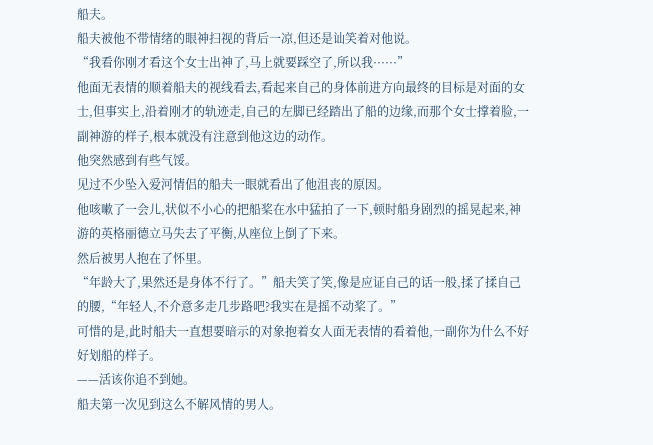船夫。
船夫被他不带情绪的眼神扫视的背后一凉,但还是讪笑着对他说。
“我看你刚才看这个女士出神了,马上就要踩空了,所以我······”
他面无表情的顺着船夫的视线看去,看起来自己的身体前进方向最终的目标是对面的女士,但事实上,沿着刚才的轨迹走,自己的左脚已经踏出了船的边缘,而那个女士撑着脸,一副神游的样子,根本就没有注意到他这边的动作。
他突然感到有些气馁。
见过不少坠入爱河情侣的船夫一眼就看出了他沮丧的原因。
他咳嗽了一会儿,状似不小心的把船桨在水中猛拍了一下,顿时船身剧烈的摇晃起来,神游的英格丽德立马失去了平衡,从座位上倒了下来。
然后被男人抱在了怀里。
“年龄大了,果然还是身体不行了。”船夫笑了笑,像是应证自己的话一般,揉了揉自己的腰,“年轻人,不介意多走几步路吧?我实在是摇不动桨了。”
可惜的是,此时船夫一直想要暗示的对象抱着女人面无表情的看着他,一副你为什么不好好划船的样子。
——活该你追不到她。
船夫第一次见到这么不解风情的男人。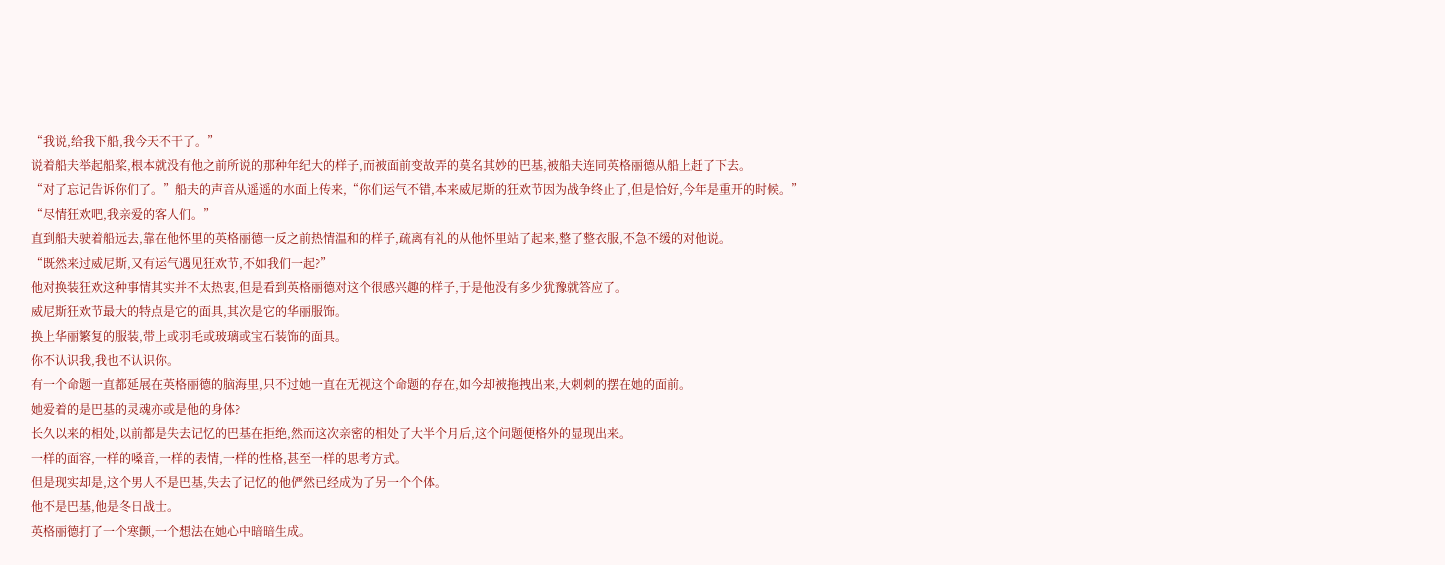“我说,给我下船,我今天不干了。”
说着船夫举起船桨,根本就没有他之前所说的那种年纪大的样子,而被面前变故弄的莫名其妙的巴基,被船夫连同英格丽德从船上赶了下去。
“对了忘记告诉你们了。”船夫的声音从遥遥的水面上传来,“你们运气不错,本来威尼斯的狂欢节因为战争终止了,但是恰好,今年是重开的时候。”
“尽情狂欢吧,我亲爱的客人们。”
直到船夫驶着船远去,靠在他怀里的英格丽德一反之前热情温和的样子,疏离有礼的从他怀里站了起来,整了整衣服,不急不缓的对他说。
“既然来过威尼斯,又有运气遇见狂欢节,不如我们一起?”
他对换装狂欢这种事情其实并不太热衷,但是看到英格丽德对这个很感兴趣的样子,于是他没有多少犹豫就答应了。
威尼斯狂欢节最大的特点是它的面具,其次是它的华丽服饰。
换上华丽繁复的服装,带上或羽毛或玻璃或宝石装饰的面具。
你不认识我,我也不认识你。
有一个命题一直都延展在英格丽德的脑海里,只不过她一直在无视这个命题的存在,如今却被拖拽出来,大刺刺的摆在她的面前。
她爱着的是巴基的灵魂亦或是他的身体?
长久以来的相处,以前都是失去记忆的巴基在拒绝,然而这次亲密的相处了大半个月后,这个问题便格外的显现出来。
一样的面容,一样的嗓音,一样的表情,一样的性格,甚至一样的思考方式。
但是现实却是,这个男人不是巴基,失去了记忆的他俨然已经成为了另一个个体。
他不是巴基,他是冬日战士。
英格丽德打了一个寒颤,一个想法在她心中暗暗生成。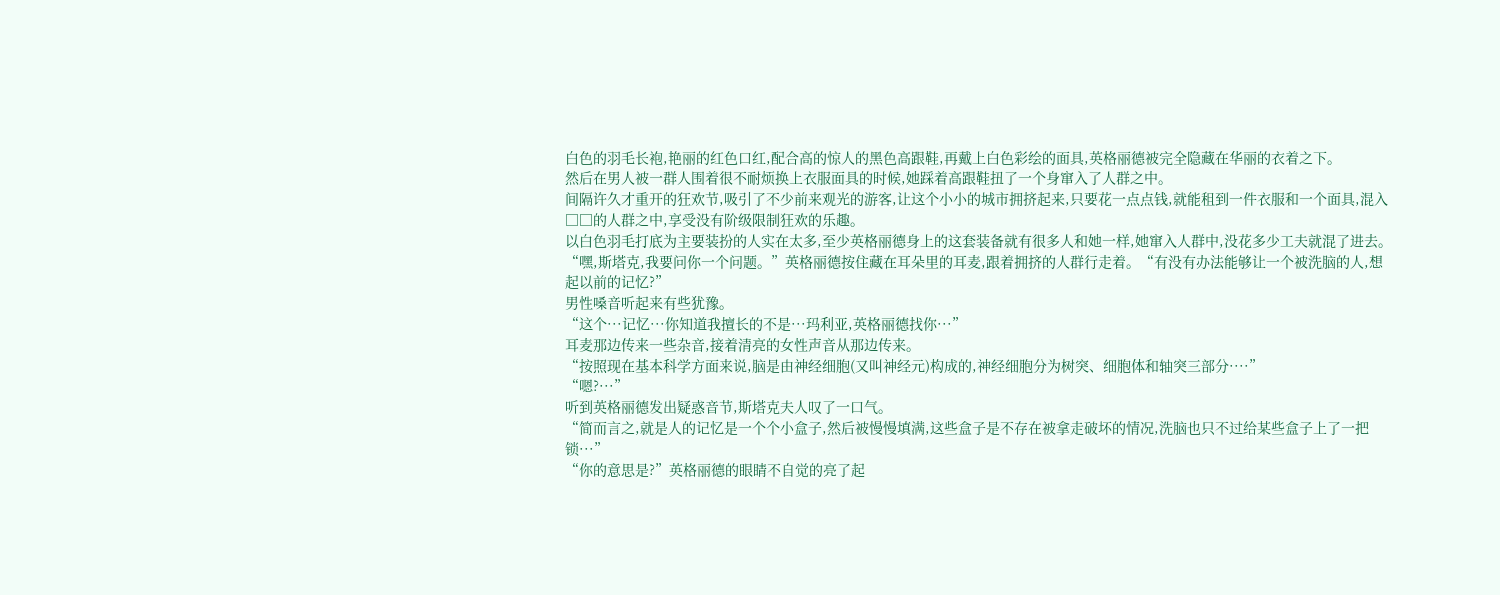白色的羽毛长袍,艳丽的红色口红,配合高的惊人的黑色高跟鞋,再戴上白色彩绘的面具,英格丽德被完全隐藏在华丽的衣着之下。
然后在男人被一群人围着很不耐烦换上衣服面具的时候,她踩着高跟鞋扭了一个身窜入了人群之中。
间隔许久才重开的狂欢节,吸引了不少前来观光的游客,让这个小小的城市拥挤起来,只要花一点点钱,就能租到一件衣服和一个面具,混入□□的人群之中,享受没有阶级限制狂欢的乐趣。
以白色羽毛打底为主要装扮的人实在太多,至少英格丽德身上的这套装备就有很多人和她一样,她窜入人群中,没花多少工夫就混了进去。
“嘿,斯塔克,我要问你一个问题。”英格丽德按住藏在耳朵里的耳麦,跟着拥挤的人群行走着。“有没有办法能够让一个被洗脑的人,想起以前的记忆?”
男性嗓音听起来有些犹豫。
“这个···记忆···你知道我擅长的不是···玛利亚,英格丽德找你···”
耳麦那边传来一些杂音,接着清亮的女性声音从那边传来。
“按照现在基本科学方面来说,脑是由神经细胞(又叫神经元)构成的,神经细胞分为树突、细胞体和轴突三部分····”
“嗯?···”
听到英格丽德发出疑惑音节,斯塔克夫人叹了一口气。
“简而言之,就是人的记忆是一个个小盒子,然后被慢慢填满,这些盒子是不存在被拿走破坏的情况,洗脑也只不过给某些盒子上了一把锁···”
“你的意思是?”英格丽德的眼睛不自觉的亮了起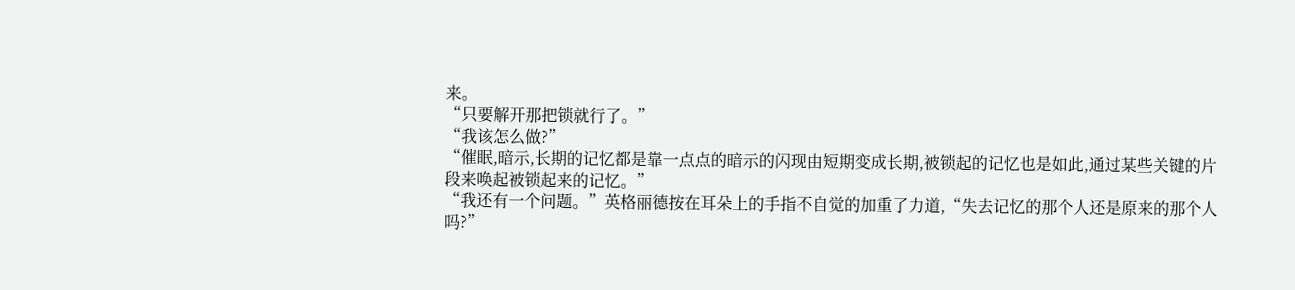来。
“只要解开那把锁就行了。”
“我该怎么做?”
“催眠,暗示,长期的记忆都是靠一点点的暗示的闪现由短期变成长期,被锁起的记忆也是如此,通过某些关键的片段来唤起被锁起来的记忆。”
“我还有一个问题。”英格丽德按在耳朵上的手指不自觉的加重了力道,“失去记忆的那个人还是原来的那个人吗?”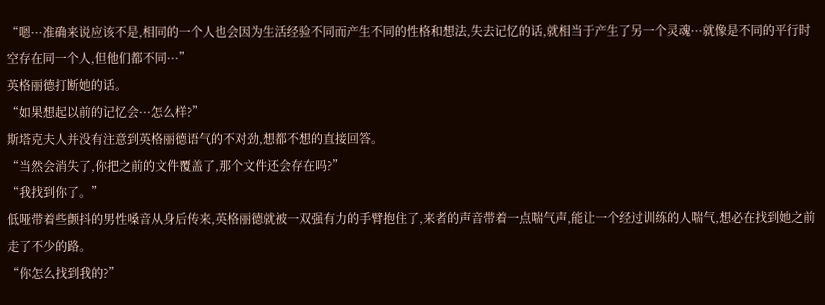“嗯···准确来说应该不是,相同的一个人也会因为生活经验不同而产生不同的性格和想法,失去记忆的话,就相当于产生了另一个灵魂···就像是不同的平行时空存在同一个人,但他们都不同···”
英格丽德打断她的话。
“如果想起以前的记忆会···怎么样?”
斯塔克夫人并没有注意到英格丽德语气的不对劲,想都不想的直接回答。
“当然会消失了,你把之前的文件覆盖了,那个文件还会存在吗?”
“我找到你了。”
低哑带着些颤抖的男性嗓音从身后传来,英格丽德就被一双强有力的手臂抱住了,来者的声音带着一点喘气声,能让一个经过训练的人喘气,想必在找到她之前走了不少的路。
“你怎么找到我的?”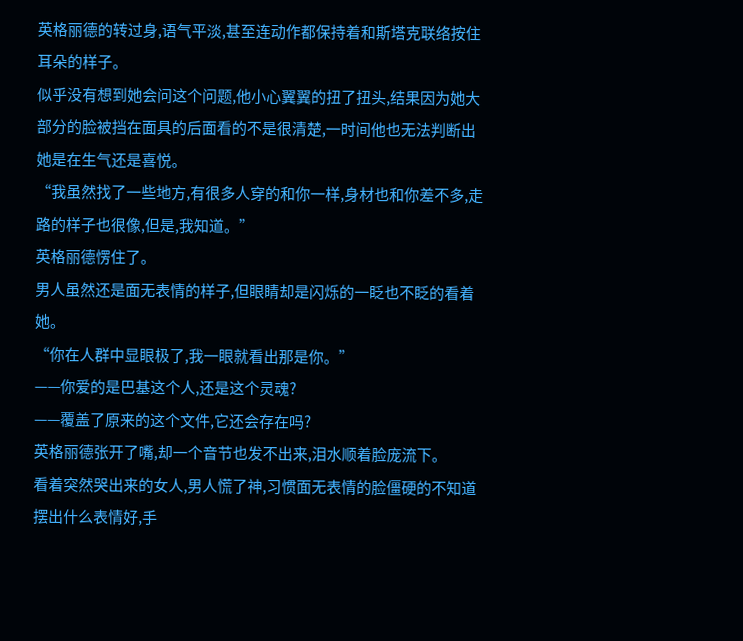英格丽德的转过身,语气平淡,甚至连动作都保持着和斯塔克联络按住耳朵的样子。
似乎没有想到她会问这个问题,他小心翼翼的扭了扭头,结果因为她大部分的脸被挡在面具的后面看的不是很清楚,一时间他也无法判断出她是在生气还是喜悦。
“我虽然找了一些地方,有很多人穿的和你一样,身材也和你差不多,走路的样子也很像,但是,我知道。”
英格丽德愣住了。
男人虽然还是面无表情的样子,但眼睛却是闪烁的一眨也不眨的看着她。
“你在人群中显眼极了,我一眼就看出那是你。”
——你爱的是巴基这个人,还是这个灵魂?
——覆盖了原来的这个文件,它还会存在吗?
英格丽德张开了嘴,却一个音节也发不出来,泪水顺着脸庞流下。
看着突然哭出来的女人,男人慌了神,习惯面无表情的脸僵硬的不知道摆出什么表情好,手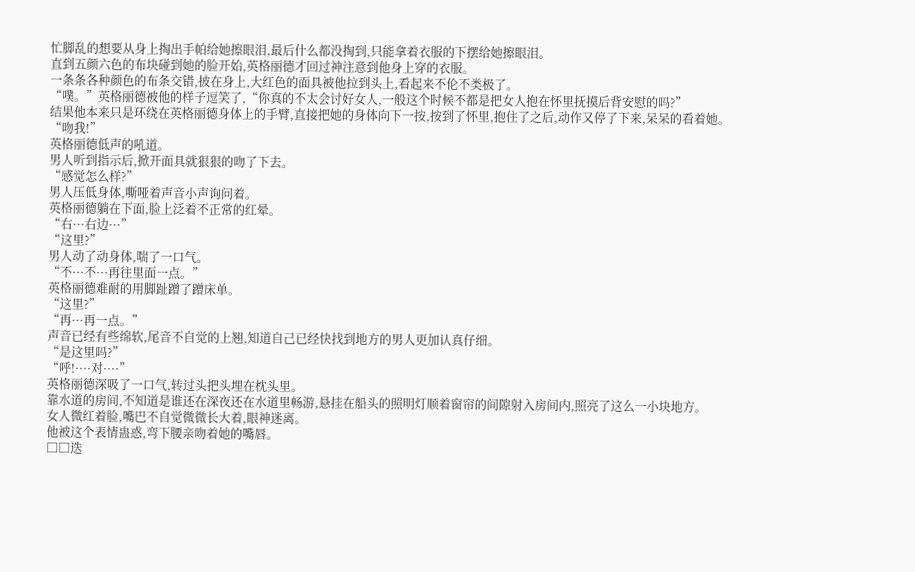忙脚乱的想要从身上掏出手帕给她擦眼泪,最后什么都没掏到,只能拿着衣服的下摆给她擦眼泪。
直到五颜六色的布块碰到她的脸开始,英格丽德才回过神注意到他身上穿的衣服。
一条条各种颜色的布条交错,披在身上,大红色的面具被他拉到头上,看起来不伦不类极了。
“噗。”英格丽德被他的样子逗笑了,“你真的不太会讨好女人,一般这个时候不都是把女人抱在怀里抚摸后背安慰的吗?”
结果他本来只是环绕在英格丽德身体上的手臂,直接把她的身体向下一按,按到了怀里,抱住了之后,动作又停了下来,呆呆的看着她。
“吻我!”
英格丽德低声的吼道。
男人听到指示后,掀开面具就狠狠的吻了下去。
“感觉怎么样?”
男人压低身体,嘶哑着声音小声询问着。
英格丽德躺在下面,脸上泛着不正常的红晕。
“右···右边···”
“这里?”
男人动了动身体,喘了一口气。
“不···不···再往里面一点。”
英格丽德难耐的用脚趾蹭了蹭床单。
“这里?”
“再···再一点。”
声音已经有些绵软,尾音不自觉的上翘,知道自己已经快找到地方的男人更加认真仔细。
“是这里吗?”
“呼!····对····”
英格丽德深吸了一口气,转过头把头埋在枕头里。
靠水道的房间,不知道是谁还在深夜还在水道里畅游,悬挂在船头的照明灯顺着窗帘的间隙射入房间内,照亮了这么一小块地方。
女人微红着脸,嘴巴不自觉微微长大着,眼神迷离。
他被这个表情蛊惑,弯下腰亲吻着她的嘴唇。
□□迭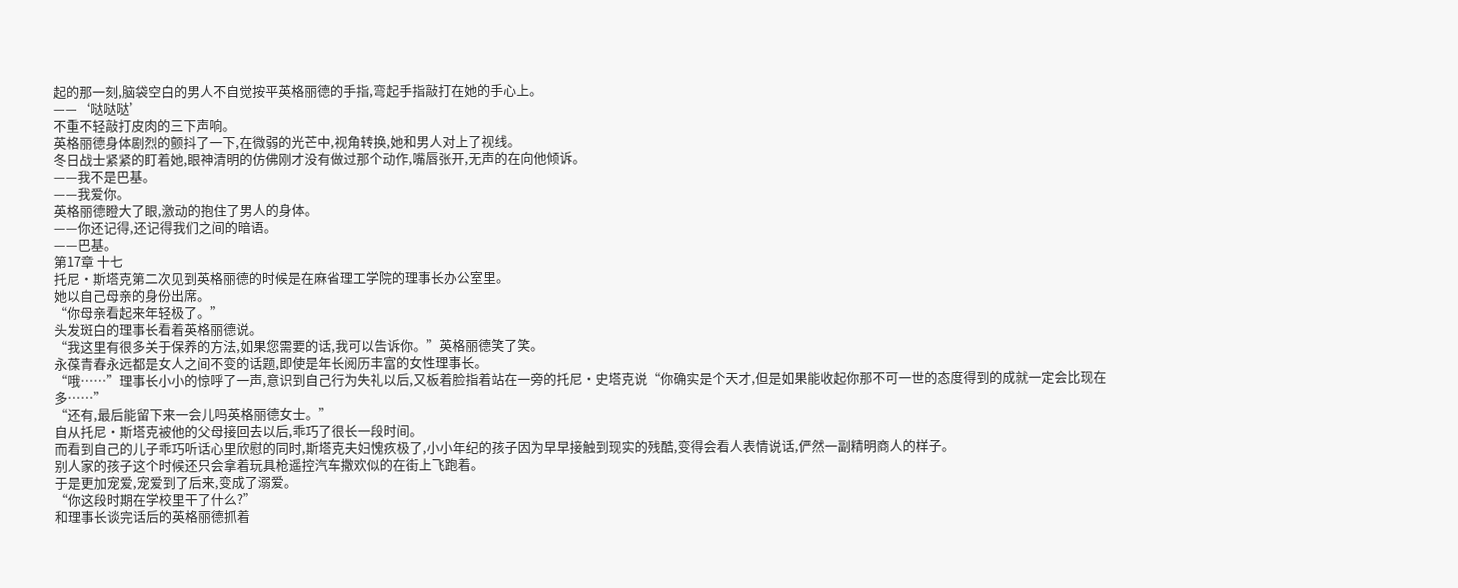起的那一刻,脑袋空白的男人不自觉按平英格丽德的手指,弯起手指敲打在她的手心上。
——‘哒哒哒’
不重不轻敲打皮肉的三下声响。
英格丽德身体剧烈的颤抖了一下,在微弱的光芒中,视角转换,她和男人对上了视线。
冬日战士紧紧的盯着她,眼神清明的仿佛刚才没有做过那个动作,嘴唇张开,无声的在向他倾诉。
——我不是巴基。
——我爱你。
英格丽德瞪大了眼,激动的抱住了男人的身体。
——你还记得,还记得我们之间的暗语。
——巴基。
第17章 十七
托尼·斯塔克第二次见到英格丽德的时候是在麻省理工学院的理事长办公室里。
她以自己母亲的身份出席。
“你母亲看起来年轻极了。”
头发斑白的理事长看着英格丽德说。
“我这里有很多关于保养的方法,如果您需要的话,我可以告诉你。”英格丽德笑了笑。
永葆青春永远都是女人之间不变的话题,即使是年长阅历丰富的女性理事长。
“哦……”理事长小小的惊呼了一声,意识到自己行为失礼以后,又板着脸指着站在一旁的托尼·史塔克说“你确实是个天才,但是如果能收起你那不可一世的态度得到的成就一定会比现在多……”
“还有,最后能留下来一会儿吗英格丽德女士。”
自从托尼·斯塔克被他的父母接回去以后,乖巧了很长一段时间。
而看到自己的儿子乖巧听话心里欣慰的同时,斯塔克夫妇愧疚极了,小小年纪的孩子因为早早接触到现实的残酷,变得会看人表情说话,俨然一副精明商人的样子。
别人家的孩子这个时候还只会拿着玩具枪遥控汽车撒欢似的在街上飞跑着。
于是更加宠爱,宠爱到了后来,变成了溺爱。
“你这段时期在学校里干了什么?”
和理事长谈完话后的英格丽德抓着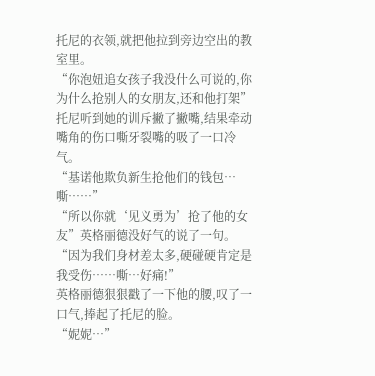托尼的衣领,就把他拉到旁边空出的教室里。
“你泡妞追女孩子我没什么可说的,你为什么抢别人的女朋友,还和他打架”
托尼听到她的训斥撇了撇嘴,结果牵动嘴角的伤口嘶牙裂嘴的吸了一口冷气。
“基诺他欺负新生抢他们的钱包…嘶……”
“所以你就‘见义勇为’抢了他的女友”英格丽德没好气的说了一句。
“因为我们身材差太多,硬碰硬肯定是我受伤……嘶…好痛!”
英格丽德狠狠戳了一下他的腰,叹了一口气,捧起了托尼的脸。
“妮妮…”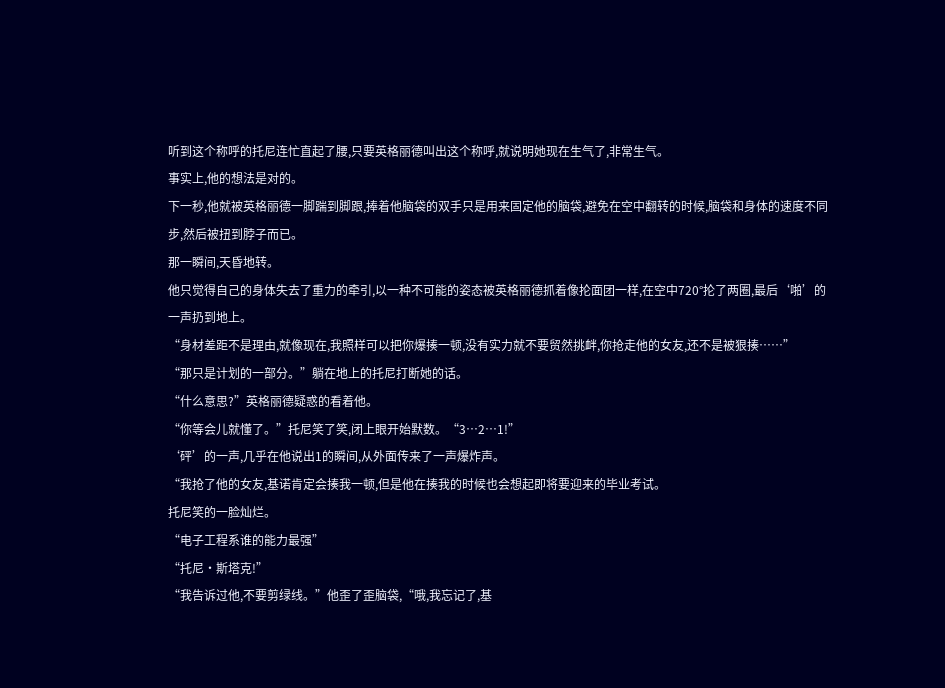听到这个称呼的托尼连忙直起了腰,只要英格丽德叫出这个称呼,就说明她现在生气了,非常生气。
事实上,他的想法是对的。
下一秒,他就被英格丽德一脚踹到脚跟,捧着他脑袋的双手只是用来固定他的脑袋,避免在空中翻转的时候,脑袋和身体的速度不同步,然后被扭到脖子而已。
那一瞬间,天昏地转。
他只觉得自己的身体失去了重力的牵引,以一种不可能的姿态被英格丽德抓着像抡面团一样,在空中720°抡了两圈,最后‘啪’的一声扔到地上。
“身材差距不是理由,就像现在,我照样可以把你爆揍一顿,没有实力就不要贸然挑衅,你抢走他的女友,还不是被狠揍……”
“那只是计划的一部分。”躺在地上的托尼打断她的话。
“什么意思?”英格丽德疑惑的看着他。
“你等会儿就懂了。”托尼笑了笑,闭上眼开始默数。“3…2…1!”
‘砰’的一声,几乎在他说出1的瞬间,从外面传来了一声爆炸声。
“我抢了他的女友,基诺肯定会揍我一顿,但是他在揍我的时候也会想起即将要迎来的毕业考试。
托尼笑的一脸灿烂。
“电子工程系谁的能力最强”
“托尼·斯塔克!”
“我告诉过他,不要剪绿线。”他歪了歪脑袋,“哦,我忘记了,基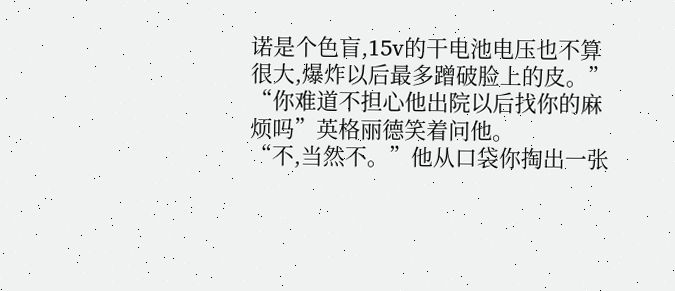诺是个色盲,15v的干电池电压也不算很大,爆炸以后最多蹭破脸上的皮。”
“你难道不担心他出院以后找你的麻烦吗”英格丽德笑着问他。
“不,当然不。”他从口袋你掏出一张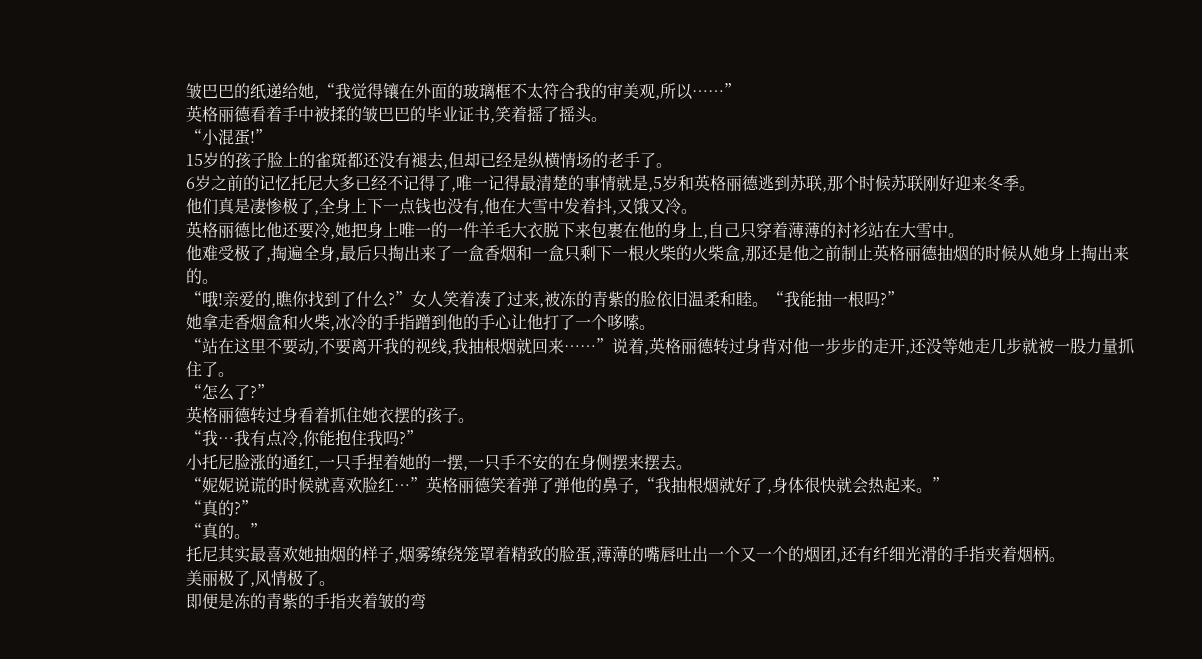皱巴巴的纸递给她,“我觉得镶在外面的玻璃框不太符合我的审美观,所以……”
英格丽德看着手中被揉的皱巴巴的毕业证书,笑着摇了摇头。
“小混蛋!”
15岁的孩子脸上的雀斑都还没有褪去,但却已经是纵横情场的老手了。
6岁之前的记忆托尼大多已经不记得了,唯一记得最清楚的事情就是,5岁和英格丽德逃到苏联,那个时候苏联刚好迎来冬季。
他们真是凄惨极了,全身上下一点钱也没有,他在大雪中发着抖,又饿又冷。
英格丽德比他还要冷,她把身上唯一的一件羊毛大衣脱下来包裹在他的身上,自己只穿着薄薄的衬衫站在大雪中。
他难受极了,掏遍全身,最后只掏出来了一盒香烟和一盒只剩下一根火柴的火柴盒,那还是他之前制止英格丽德抽烟的时候从她身上掏出来的。
“哦!亲爱的,瞧你找到了什么?”女人笑着凑了过来,被冻的青紫的脸依旧温柔和睦。“我能抽一根吗?”
她拿走香烟盒和火柴,冰冷的手指蹭到他的手心让他打了一个哆嗦。
“站在这里不要动,不要离开我的视线,我抽根烟就回来……”说着,英格丽德转过身背对他一步步的走开,还没等她走几步就被一股力量抓住了。
“怎么了?”
英格丽德转过身看着抓住她衣摆的孩子。
“我…我有点冷,你能抱住我吗?”
小托尼脸涨的通红,一只手捏着她的一摆,一只手不安的在身侧摆来摆去。
“妮妮说谎的时候就喜欢脸红…”英格丽德笑着弹了弹他的鼻子,“我抽根烟就好了,身体很快就会热起来。”
“真的?”
“真的。”
托尼其实最喜欢她抽烟的样子,烟雾缭绕笼罩着精致的脸蛋,薄薄的嘴唇吐出一个又一个的烟团,还有纤细光滑的手指夹着烟柄。
美丽极了,风情极了。
即便是冻的青紫的手指夹着皱的弯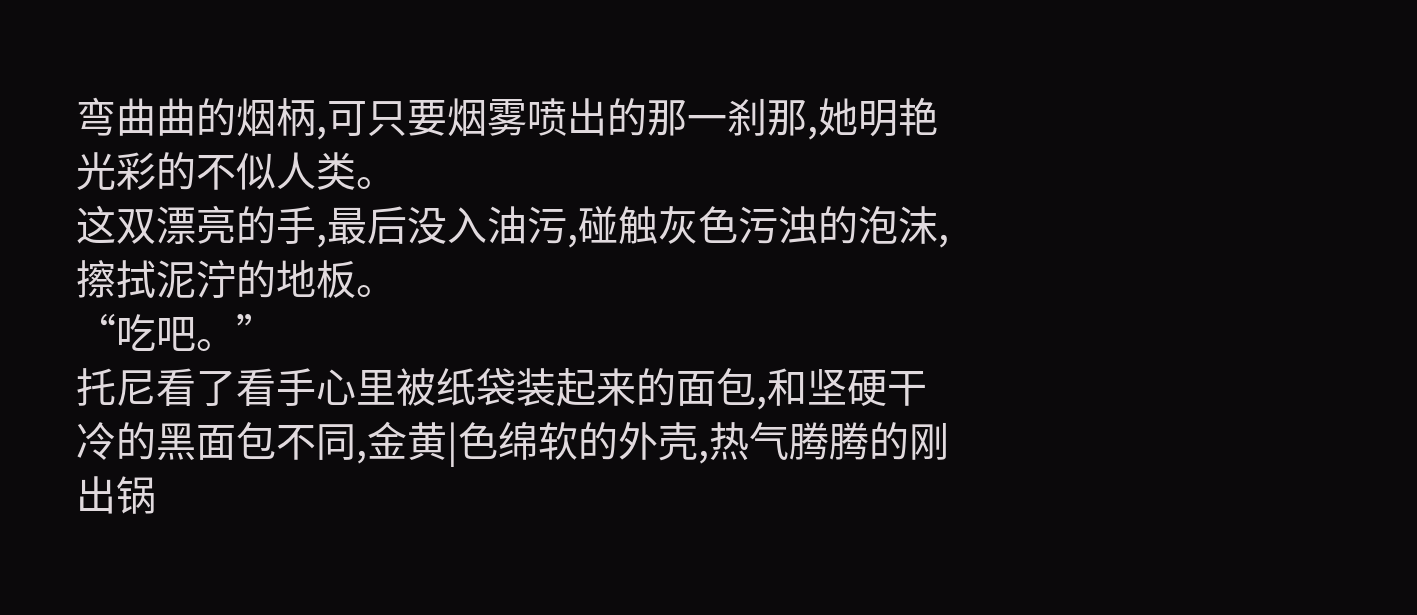弯曲曲的烟柄,可只要烟雾喷出的那一刹那,她明艳光彩的不似人类。
这双漂亮的手,最后没入油污,碰触灰色污浊的泡沫,擦拭泥泞的地板。
“吃吧。”
托尼看了看手心里被纸袋装起来的面包,和坚硬干冷的黑面包不同,金黄|色绵软的外壳,热气腾腾的刚出锅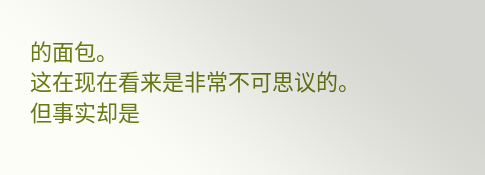的面包。
这在现在看来是非常不可思议的。
但事实却是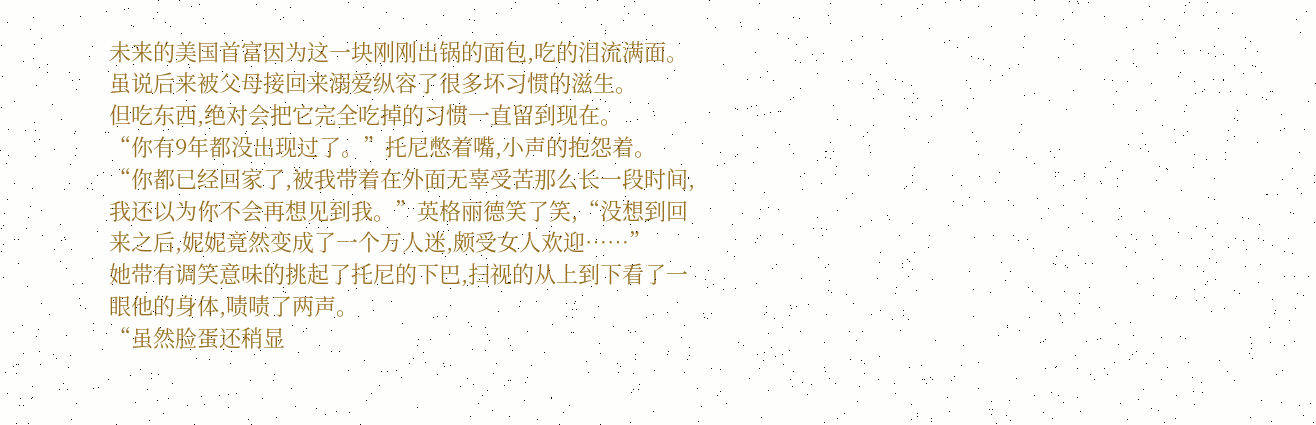未来的美国首富因为这一块刚刚出锅的面包,吃的泪流满面。
虽说后来被父母接回来溺爱纵容了很多坏习惯的滋生。
但吃东西,绝对会把它完全吃掉的习惯一直留到现在。
“你有9年都没出现过了。”托尼憋着嘴,小声的抱怨着。
“你都已经回家了,被我带着在外面无辜受苦那么长一段时间,我还以为你不会再想见到我。”英格丽德笑了笑,“没想到回来之后,妮妮竟然变成了一个万人迷,颇受女人欢迎……”
她带有调笑意味的挑起了托尼的下巴,扫视的从上到下看了一眼他的身体,啧啧了两声。
“虽然脸蛋还稍显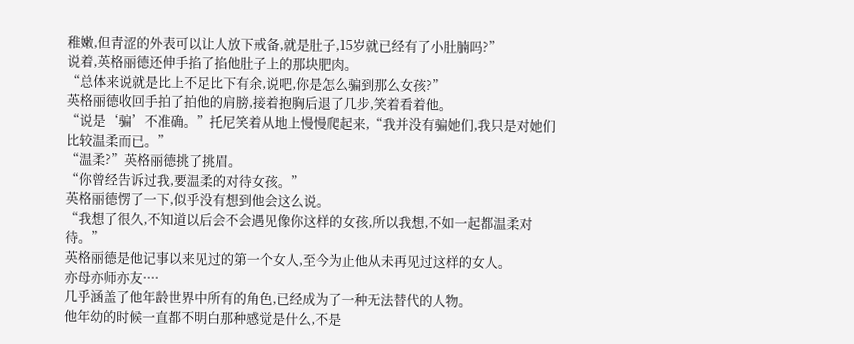稚嫩,但青涩的外表可以让人放下戒备,就是肚子,15岁就已经有了小肚腩吗?”
说着,英格丽德还伸手掐了掐他肚子上的那块肥肉。
“总体来说就是比上不足比下有余,说吧,你是怎么骗到那么女孩?”
英格丽德收回手拍了拍他的肩膀,接着抱胸后退了几步,笑着看着他。
“说是‘骗’不准确。”托尼笑着从地上慢慢爬起来,“我并没有骗她们,我只是对她们比较温柔而已。”
“温柔?”英格丽德挑了挑眉。
“你曾经告诉过我,要温柔的对待女孩。”
英格丽德愣了一下,似乎没有想到他会这么说。
“我想了很久,不知道以后会不会遇见像你这样的女孩,所以我想,不如一起都温柔对待。”
英格丽德是他记事以来见过的第一个女人,至今为止他从未再见过这样的女人。
亦母亦师亦友····
几乎涵盖了他年龄世界中所有的角色,已经成为了一种无法替代的人物。
他年幼的时候一直都不明白那种感觉是什么,不是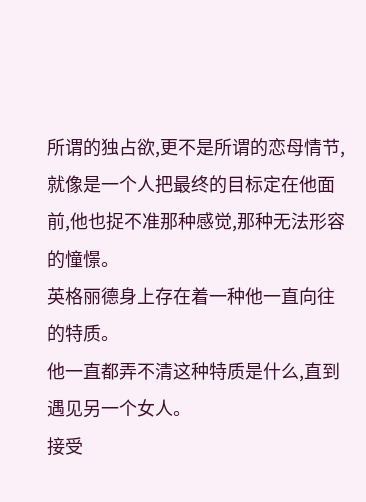所谓的独占欲,更不是所谓的恋母情节,就像是一个人把最终的目标定在他面前,他也捉不准那种感觉,那种无法形容的憧憬。
英格丽德身上存在着一种他一直向往的特质。
他一直都弄不清这种特质是什么,直到遇见另一个女人。
接受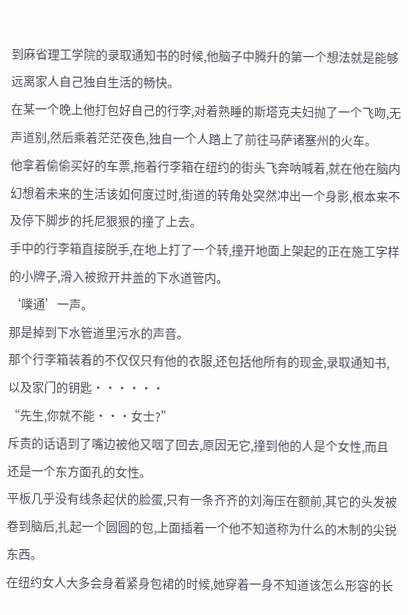到麻省理工学院的录取通知书的时候,他脑子中腾升的第一个想法就是能够远离家人自己独自生活的畅快。
在某一个晚上他打包好自己的行李,对着熟睡的斯塔克夫妇抛了一个飞吻,无声道别,然后乘着茫茫夜色,独自一个人踏上了前往马萨诸塞州的火车。
他拿着偷偷买好的车票,拖着行李箱在纽约的街头飞奔呐喊着,就在他在脑内幻想着未来的生活该如何度过时,街道的转角处突然冲出一个身影,根本来不及停下脚步的托尼狠狠的撞了上去。
手中的行李箱直接脱手,在地上打了一个转,撞开地面上架起的正在施工字样的小牌子,滑入被掀开井盖的下水道管内。
‘噗通’一声。
那是掉到下水管道里污水的声音。
那个行李箱装着的不仅仅只有他的衣服,还包括他所有的现金,录取通知书,以及家门的钥匙······
“先生,你就不能···女士?”
斥责的话语到了嘴边被他又咽了回去,原因无它,撞到他的人是个女性,而且还是一个东方面孔的女性。
平板几乎没有线条起伏的脸蛋,只有一条齐齐的刘海压在额前,其它的头发被卷到脑后,扎起一个圆圆的包,上面插着一个他不知道称为什么的木制的尖锐东西。
在纽约女人大多会身着紧身包裙的时候,她穿着一身不知道该怎么形容的长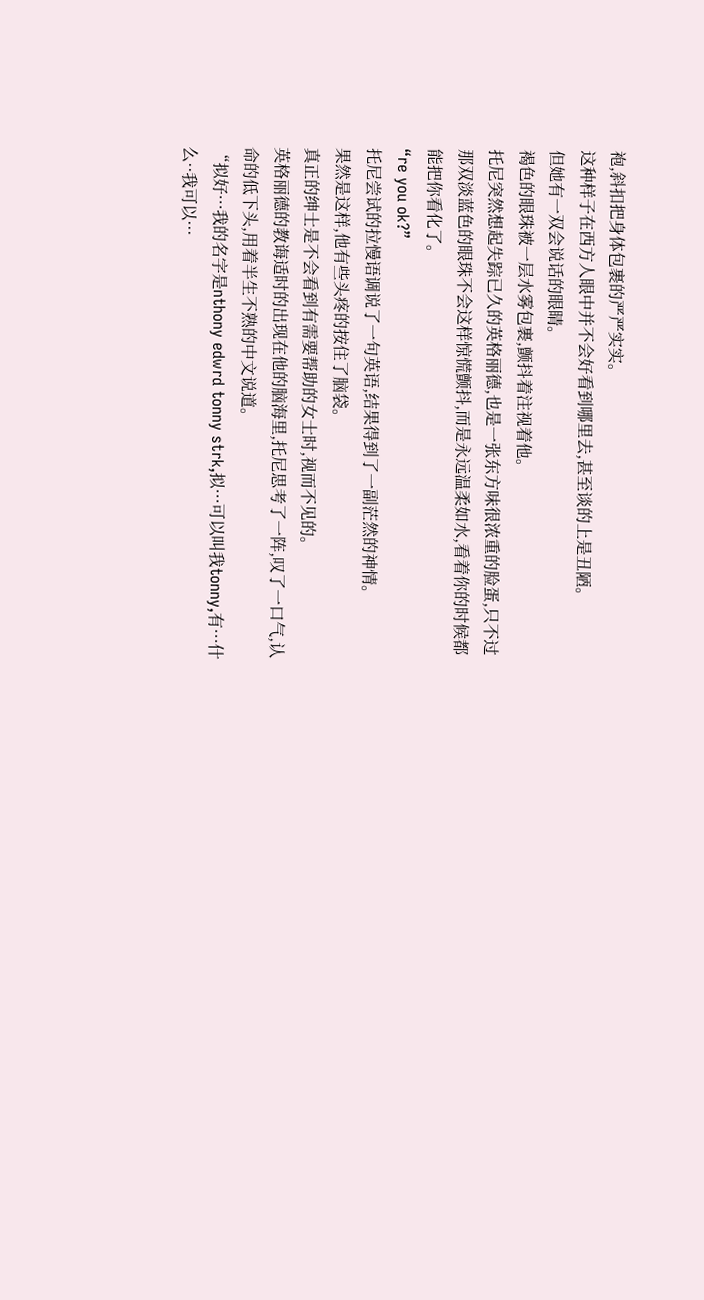袍,斜扣把身体包裹的严严实实。
这种样子在西方人眼中并不会好看到哪里去,甚至谈的上是丑陋。
但她有一双会说话的眼睛。
褐色的眼珠被一层水雾包裹,颤抖着注视着他。
托尼突然想起失踪已久的英格丽德,也是一张东方味很浓重的脸蛋,只不过那双淡蓝色的眼珠不会这样惊慌颤抖,而是永远温柔如水,看着你的时候都能把你看化了。
“re you ok?”
托尼尝试的拉慢语调说了一句英语,结果得到了一副茫然的神情。
果然是这样,他有些头疼的按住了脑袋。
真正的绅士是不会看到有需要帮助的女士时,视而不见的。
英格丽德的教诲适时的出现在他的脑海里,托尼思考了一阵,叹了一口气,认命的低下头,用着半生不熟的中文说道。
“拟好···我的名字是nthony edwrd tonny strk,拟···可以叫我tonny,有···什么··我可以···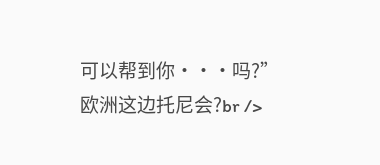可以帮到你···吗?”
欧洲这边托尼会?br />